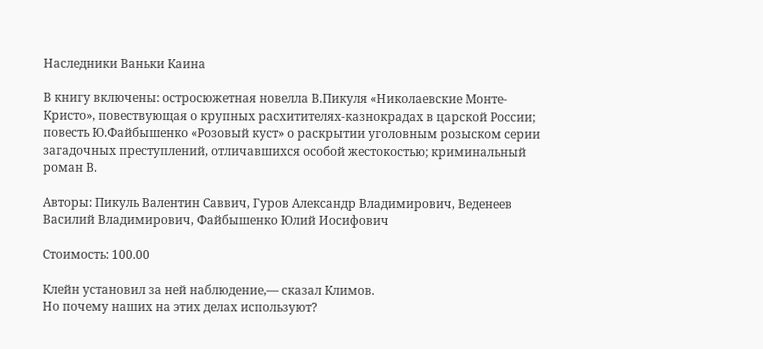Наследники Ваньки Каина

В книгу включены: остросюжетная новелла В.Пикуля «Николаевские Монте-Кристо», повествующая о крупных расхитителях-казнокрадах в царской России; повесть Ю.Файбышенко «Розовый куст» о раскрытии уголовным розыском серии загадочных преступлений, отличавшихся особой жестокостью; криминальный роман В.

Авторы: Пикуль Валентин Саввич, Гуров Александр Владимирович, Веденеев Василий Владимирович, Файбышенко Юлий Иосифович

Стоимость: 100.00

Клейн установил за ней наблюдение,— сказал Климов.
Но почему наших на этих делах используют?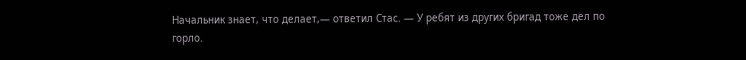Начальник знает, что делает,— ответил Стас. — У ребят из других бригад тоже дел по горло.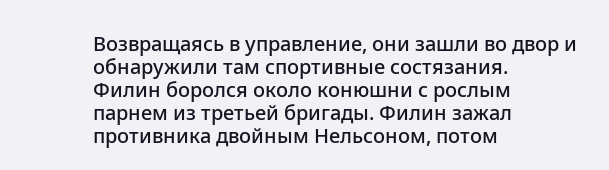Возвращаясь в управление, они зашли во двор и обнаружили там спортивные состязания. Филин боролся около конюшни с рослым парнем из третьей бригады. Филин зажал противника двойным Нельсоном, потом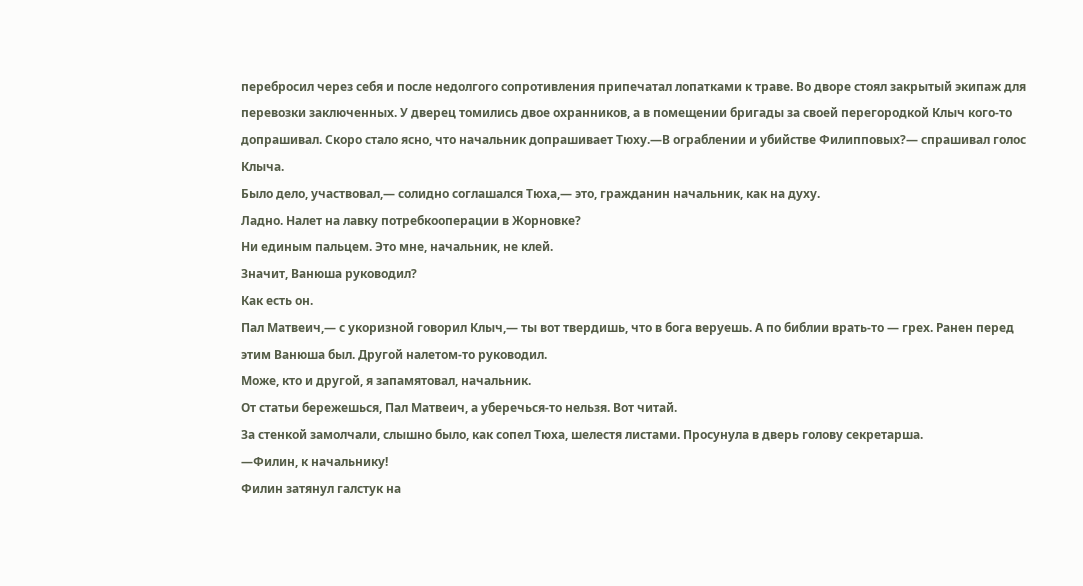перебросил через себя и после недолгого сопротивления припечатал лопатками к траве. Во дворе стоял закрытый экипаж для перевозки заключенных. У дверец томились двое охранников, а в помещении бригады за своей перегородкой Клыч кого-то допрашивал. Скоро стало ясно, что начальник допрашивает Тюху.—В ограблении и убийстве Филипповых?— спрашивал голос Клыча.
Было дело, участвовал,— солидно соглашался Тюха,— это, гражданин начальник, как на духу.
Ладно. Налет на лавку потребкооперации в Жорновке?
Ни единым пальцем. Это мне, начальник, не клей.
Значит, Ванюша руководил?
Как есть он.
Пал Матвеич,— с укоризной говорил Клыч,— ты вот твердишь, что в бога веруешь. А по библии врать-то — грех. Ранен перед этим Ванюша был. Другой налетом-то руководил.
Може, кто и другой, я запамятовал, начальник.
От статьи бережешься, Пал Матвеич, а уберечься-то нельзя. Вот читай.
За стенкой замолчали, слышно было, как сопел Тюха, шелестя листами. Просунула в дверь голову секретарша.
—Филин, к начальнику!
Филин затянул галстук на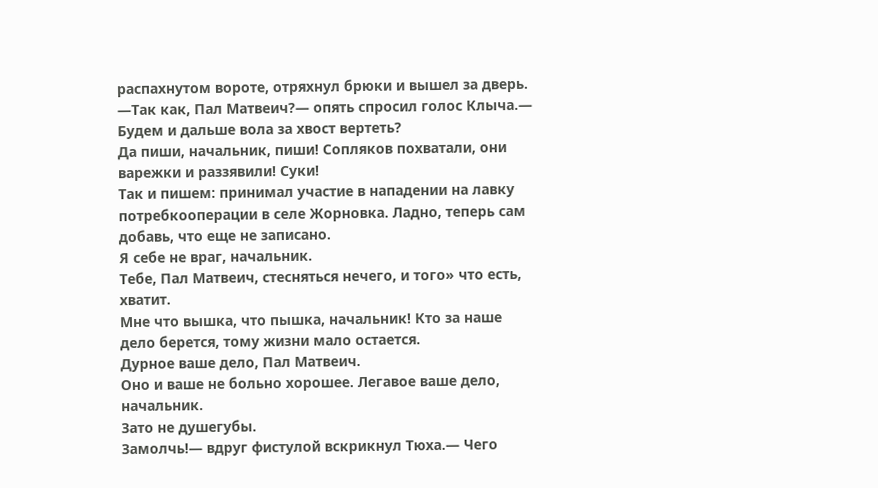распахнутом вороте, отряхнул брюки и вышел за дверь.
—Так как, Пал Матвеич?— опять спросил голос Клыча.— Будем и дальше вола за хвост вертеть?
Да пиши, начальник, пиши! Сопляков похватали, они варежки и раззявили! Суки!
Так и пишем: принимал участие в нападении на лавку потребкооперации в селе Жорновка. Ладно, теперь сам добавь, что еще не записано.
Я себе не враг, начальник.
Тебе, Пал Матвеич, стесняться нечего, и того» что есть, хватит.
Мне что вышка, что пышка, начальник! Кто за наше дело берется, тому жизни мало остается.
Дурное ваше дело, Пал Матвеич.
Оно и ваше не больно хорошее. Легавое ваше дело, начальник.
Зато не душегубы.
Замолчь!— вдруг фистулой вскрикнул Тюха.— Чего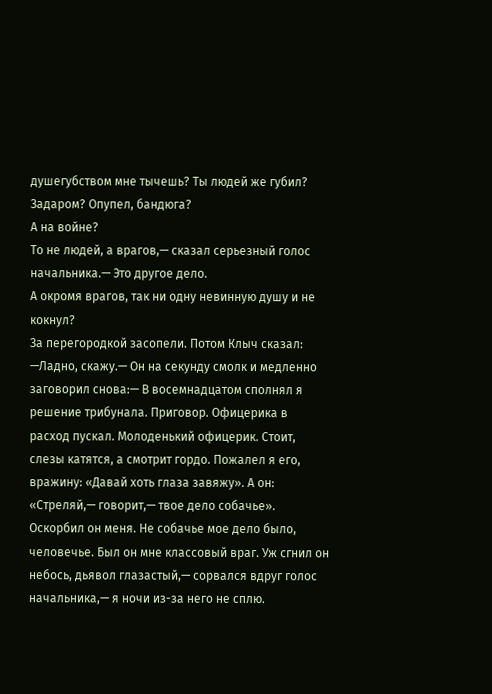душегубством мне тычешь? Ты людей же губил?
Задаром? Опупел, бандюга?
А на войне?
То не людей, а врагов,— сказал серьезный голос начальника.— Это другое дело.
А окромя врагов, так ни одну невинную душу и не кокнул?
За перегородкой засопели. Потом Клыч сказал:
—Ладно, скажу.— Он на секунду смолк и медленно заговорил снова:— В восемнадцатом сполнял я решение трибунала. Приговор. Офицерика в расход пускал. Молоденький офицерик. Стоит, слезы катятся, а смотрит гордо. Пожалел я его, вражину: «Давай хоть глаза завяжу». А он: «Стреляй,— говорит,— твое дело собачье». Оскорбил он меня. Не собачье мое дело было, человечье. Был он мне классовый враг. Уж сгнил он небось, дьявол глазастый,— сорвался вдруг голос начальника,— я ночи из-за него не сплю.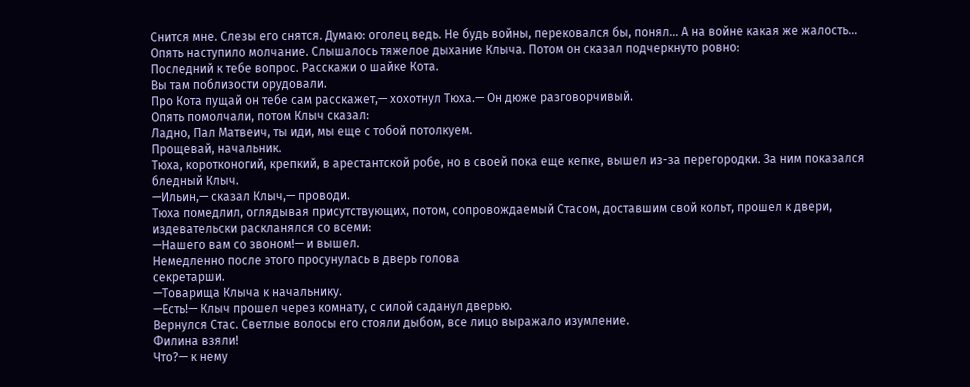Снится мне. Слезы его снятся. Думаю: оголец ведь. Не будь войны, перековался бы, понял… А на войне какая же жалость…
Опять наступило молчание. Слышалось тяжелое дыхание Клыча. Потом он сказал подчеркнуто ровно:
Последний к тебе вопрос. Расскажи о шайке Кота.
Вы там поблизости орудовали.
Про Кота пущай он тебе сам расскажет,— хохотнул Тюха.— Он дюже разговорчивый.
Опять помолчали, потом Клыч сказал:
Ладно, Пал Матвеич, ты иди, мы еще с тобой потолкуем.
Прощевай, начальник.
Тюха, коротконогий, крепкий, в арестантской робе, но в своей пока еще кепке, вышел из-за перегородки. За ним показался бледный Клыч.
—Ильин,— сказал Клыч,— проводи.
Тюха помедлил, оглядывая присутствующих, потом, сопровождаемый Стасом, доставшим свой кольт, прошел к двери, издевательски раскланялся со всеми:
—Нашего вам со звоном!— и вышел.
Немедленно после этого просунулась в дверь голова
секретарши.
—Товарища Клыча к начальнику.
—Есть!— Клыч прошел через комнату, с силой саданул дверью.
Вернулся Стас. Светлые волосы его стояли дыбом, все лицо выражало изумление.
Филина взяли!
Что?— к нему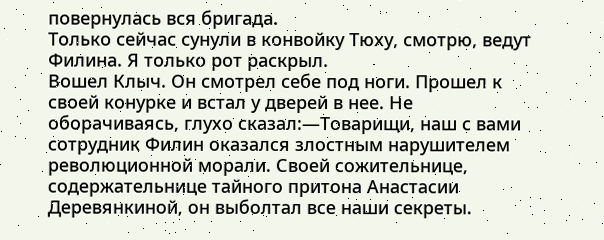повернулась вся бригада.
Только сейчас сунули в конвойку Тюху, смотрю, ведут Филина. Я только рот раскрыл.
Вошел Клыч. Он смотрел себе под ноги. Прошел к своей конурке и встал у дверей в нее. Не оборачиваясь, глухо сказал:—Товарищи, наш с вами сотрудник Филин оказался злостным нарушителем революционной морали. Своей сожительнице, содержательнице тайного притона Анастасии Деревянкиной, он выболтал все наши секреты.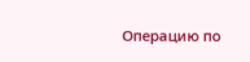Операцию по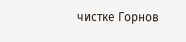чистке Горнов